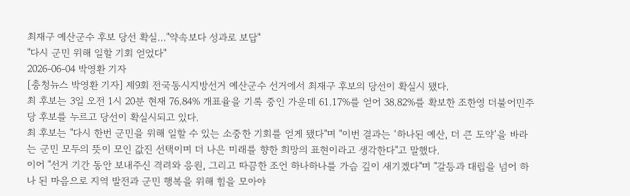최재구 예산군수 후보 당선 확실…"약속보다 성과로 보답"
"다시 군민 위해 일할 기회 얻었다"
2026-06-04 박영환 기자
[충청뉴스 박영환 기자] 제9회 전국동시지방선거 예산군수 선거에서 최재구 후보의 당선이 확실시 됐다.
최 후보는 3일 오전 1시 20분 현재 76.84% 개표율을 기록 중인 가운데 61.17%를 얻어 38.82%를 확보한 조한영 더불어민주당 후보를 누르고 당선이 확실시되고 있다.
최 후보는 "다시 한번 군민을 위해 일할 수 있는 소중한 기회를 얻게 됐다"며 "이번 결과는 ‘하나된 예산, 더 큰 도약’을 바라는 군민 모두의 뜻이 모인 값진 선택이며 더 나은 미래를 향한 희망의 표현이라고 생각한다"고 말했다.
이어 "선거 기간 동안 보내주신 격려와 응원, 그리고 따끔한 조언 하나하나를 가슴 깊이 새기겠다"며 "갈등과 대립을 넘어 하나 된 마음으로 지역 발전과 군민 행복을 위해 힘을 모아야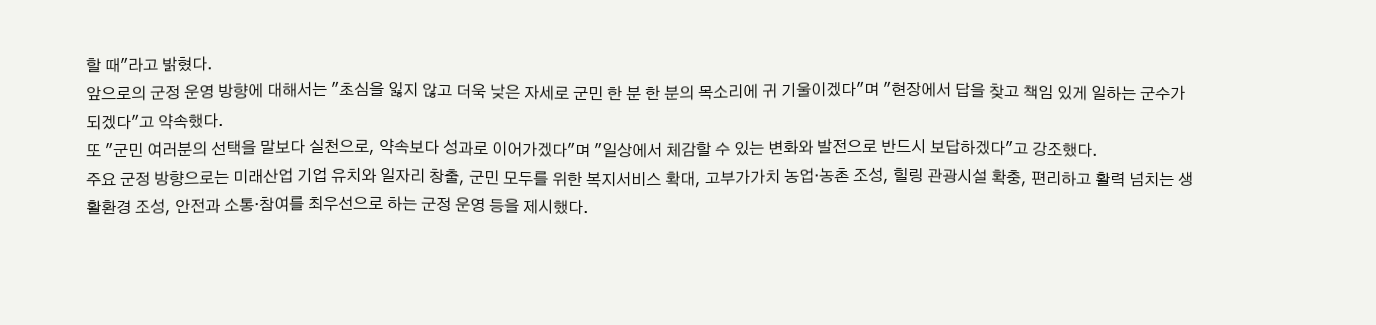할 때"라고 밝혔다.
앞으로의 군정 운영 방향에 대해서는 "초심을 잃지 않고 더욱 낮은 자세로 군민 한 분 한 분의 목소리에 귀 기울이겠다"며 "현장에서 답을 찾고 책임 있게 일하는 군수가 되겠다"고 약속했다.
또 "군민 여러분의 선택을 말보다 실천으로, 약속보다 성과로 이어가겠다"며 "일상에서 체감할 수 있는 변화와 발전으로 반드시 보답하겠다"고 강조했다.
주요 군정 방향으로는 미래산업 기업 유치와 일자리 창출, 군민 모두를 위한 복지서비스 확대, 고부가가치 농업·농촌 조성, 힐링 관광시설 확충, 편리하고 활력 넘치는 생활환경 조성, 안전과 소통·참여를 최우선으로 하는 군정 운영 등을 제시했다.